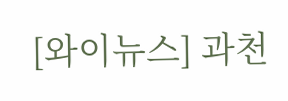[와이뉴스] 과천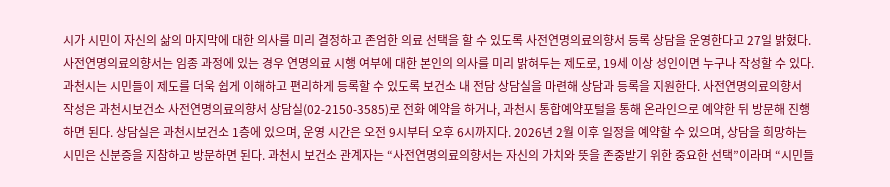시가 시민이 자신의 삶의 마지막에 대한 의사를 미리 결정하고 존엄한 의료 선택을 할 수 있도록 사전연명의료의향서 등록 상담을 운영한다고 27일 밝혔다. 사전연명의료의향서는 임종 과정에 있는 경우 연명의료 시행 여부에 대한 본인의 의사를 미리 밝혀두는 제도로, 19세 이상 성인이면 누구나 작성할 수 있다. 과천시는 시민들이 제도를 더욱 쉽게 이해하고 편리하게 등록할 수 있도록 보건소 내 전담 상담실을 마련해 상담과 등록을 지원한다. 사전연명의료의향서 작성은 과천시보건소 사전연명의료의향서 상담실(02-2150-3585)로 전화 예약을 하거나, 과천시 통합예약포털을 통해 온라인으로 예약한 뒤 방문해 진행하면 된다. 상담실은 과천시보건소 1층에 있으며, 운영 시간은 오전 9시부터 오후 6시까지다. 2026년 2월 이후 일정을 예약할 수 있으며, 상담을 희망하는 시민은 신분증을 지참하고 방문하면 된다. 과천시 보건소 관계자는 “사전연명의료의향서는 자신의 가치와 뜻을 존중받기 위한 중요한 선택”이라며 “시민들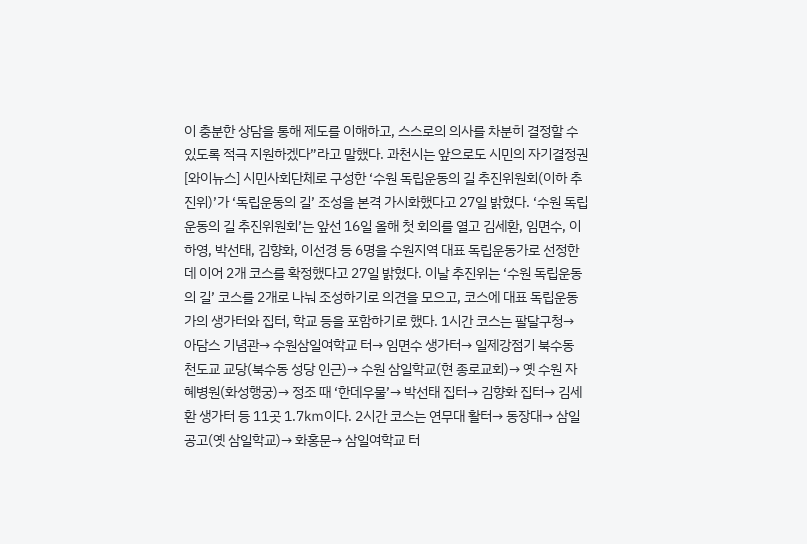이 충분한 상담을 통해 제도를 이해하고, 스스로의 의사를 차분히 결정할 수 있도록 적극 지원하겠다”라고 말했다. 과천시는 앞으로도 시민의 자기결정권
[와이뉴스] 시민사회단체로 구성한 ‘수원 독립운동의 길 추진위원회(이하 추진위)’가 ‘독립운동의 길’ 조성을 본격 가시화했다고 27일 밝혔다. ‘수원 독립운동의 길 추진위원회’는 앞선 16일 올해 첫 회의를 열고 김세환, 임면수, 이하영, 박선태, 김향화, 이선경 등 6명을 수원지역 대표 독립운동가로 선정한 데 이어 2개 코스를 확정했다고 27일 밝혔다. 이날 추진위는 ‘수원 독립운동의 길’ 코스를 2개로 나눠 조성하기로 의견을 모으고, 코스에 대표 독립운동가의 생가터와 집터, 학교 등을 포함하기로 했다. 1시간 코스는 팔달구청→ 아담스 기념관→ 수원삼일여학교 터→ 임면수 생가터→ 일제강점기 북수동 천도교 교당(북수동 성당 인근)→ 수원 삼일학교(현 종로교회)→ 옛 수원 자혜병원(화성행궁)→ 정조 때 ‘한데우물’→ 박선태 집터→ 김향화 집터→ 김세환 생가터 등 11곳 1.7㎞이다. 2시간 코스는 연무대 활터→ 동장대→ 삼일공고(옛 삼일학교)→ 화홍문→ 삼일여학교 터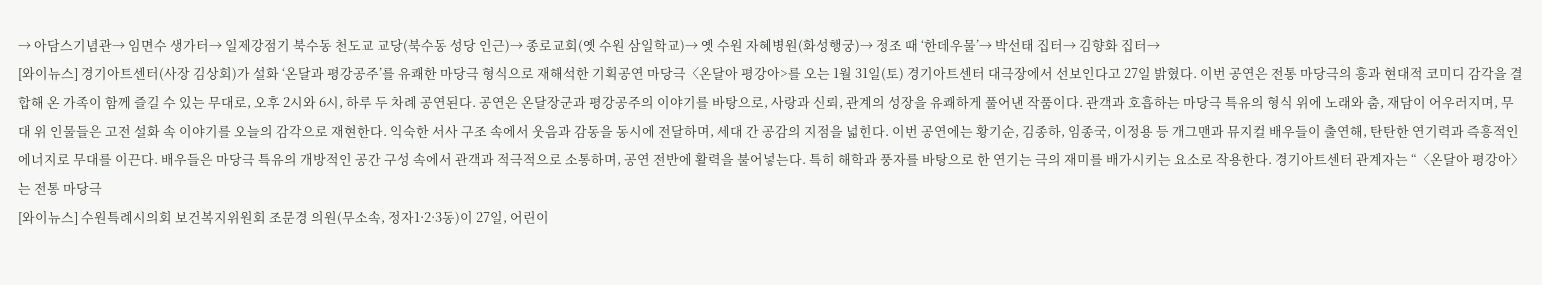→ 아담스기념관→ 임면수 생가터→ 일제강점기 북수동 천도교 교당(북수동 성당 인근)→ 종로교회(옛 수원 삼일학교)→ 옛 수원 자혜병원(화성행궁)→ 정조 때 ‘한데우물’→ 박선태 집터→ 김향화 집터→
[와이뉴스] 경기아트센터(사장 김상회)가 설화 ‘온달과 평강공주’를 유쾌한 마당극 형식으로 재해석한 기획공연 마당극〈온달아 평강아>를 오는 1월 31일(토) 경기아트센터 대극장에서 선보인다고 27일 밝혔다. 이번 공연은 전통 마당극의 흥과 현대적 코미디 감각을 결합해 온 가족이 함께 즐길 수 있는 무대로, 오후 2시와 6시, 하루 두 차례 공연된다. 공연은 온달장군과 평강공주의 이야기를 바탕으로, 사랑과 신뢰, 관계의 성장을 유쾌하게 풀어낸 작품이다. 관객과 호흡하는 마당극 특유의 형식 위에 노래와 춤, 재담이 어우러지며, 무대 위 인물들은 고전 설화 속 이야기를 오늘의 감각으로 재현한다. 익숙한 서사 구조 속에서 웃음과 감동을 동시에 전달하며, 세대 간 공감의 지점을 넓힌다. 이번 공연에는 황기순, 김종하, 임종국, 이정용 등 개그맨과 뮤지컬 배우들이 출연해, 탄탄한 연기력과 즉흥적인 에너지로 무대를 이끈다. 배우들은 마당극 특유의 개방적인 공간 구성 속에서 관객과 적극적으로 소통하며, 공연 전반에 활력을 불어넣는다. 특히 해학과 풍자를 바탕으로 한 연기는 극의 재미를 배가시키는 요소로 작용한다. 경기아트센터 관계자는 “〈온달아 평강아〉는 전통 마당극
[와이뉴스] 수원특례시의회 보건복지위원회 조문경 의원(무소속, 정자1·2·3동)이 27일, 어린이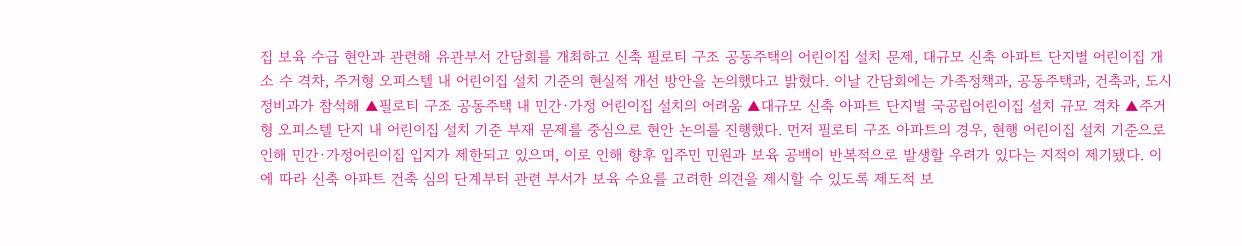집 보육 수급 현안과 관련해 유관부서 간담회를 개최하고 신축 필로티 구조 공동주택의 어린이집 설치 문제, 대규모 신축 아파트 단지별 어린이집 개소 수 격차, 주거형 오피스텔 내 어린이집 설치 기준의 현실적 개선 방안을 논의했다고 밝혔다. 이날 간담회에는 가족정책과, 공동주택과, 건축과, 도시정비과가 참석해 ▲필로티 구조 공동주택 내 민간·가정 어린이집 설치의 어려움 ▲대규모 신축 아파트 단지별 국공립어린이집 설치 규모 격차 ▲주거형 오피스텔 단지 내 어린이집 설치 기준 부재 문제를 중심으로 현안 논의를 진행했다. 먼저 필로티 구조 아파트의 경우, 현행 어린이집 설치 기준으로 인해 민간·가정어린이집 입지가 제한되고 있으며, 이로 인해 향후 입주민 민원과 보육 공백이 반복적으로 발생할 우려가 있다는 지적이 제기됐다. 이에 따라 신축 아파트 건축 심의 단계부터 관련 부서가 보육 수요를 고려한 의견을 제시할 수 있도록 제도적 보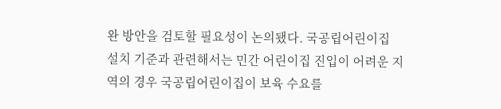완 방안을 검토할 필요성이 논의됐다. 국공립어린이집 설치 기준과 관련해서는 민간 어린이집 진입이 어려운 지역의 경우 국공립어린이집이 보육 수요를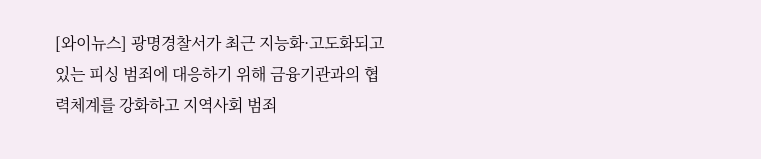[와이뉴스] 광명경찰서가 최근 지능화·고도화되고 있는 피싱 범죄에 대응하기 위해 금융기관과의 협력체계를 강화하고 지역사회 범죄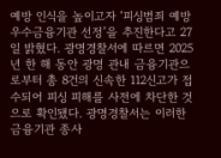예방 인식을 높이고자 ‘피싱범죄 예방 우수금융기관 선정’을 추진한다고 27일 밝혔다. 광명경찰서에 따르면 2025년 한 해 동안 광명 관내 금융기관으로부터 총 8건의 신속한 112신고가 접수되어 피싱 피해를 사전에 차단한 것으로 확인됐다. 광명경찰서는 이러한 금융기관 종사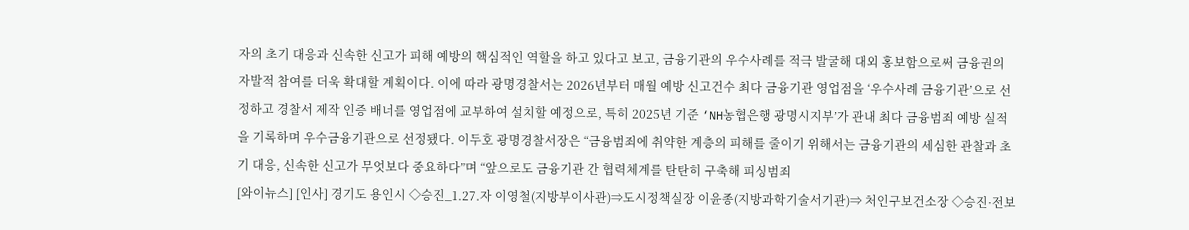자의 초기 대응과 신속한 신고가 피해 예방의 핵심적인 역할을 하고 있다고 보고, 금융기관의 우수사례를 적극 발굴해 대외 홍보함으로써 금융권의 자발적 참여를 더욱 확대할 계획이다. 이에 따라 광명경찰서는 2026년부터 매월 예방 신고건수 최다 금융기관 영업점을 ‘우수사례 금융기관’으로 선정하고 경찰서 제작 인증 배너를 영업점에 교부하여 설치할 예정으로, 특히 2025년 기준 ‘NH농협은행 광명시지부’가 관내 최다 금융범죄 예방 실적을 기록하며 우수금융기관으로 선정됐다. 이두호 광명경찰서장은 “금융범죄에 취약한 계층의 피해를 줄이기 위해서는 금융기관의 세심한 관찰과 초기 대응, 신속한 신고가 무엇보다 중요하다”며 “앞으로도 금융기관 간 협력체계를 탄탄히 구축해 피싱범죄
[와이뉴스] [인사] 경기도 용인시 ◇승진_1.27.자 이영철(지방부이사관)⇒도시정책실장 이윤종(지방과학기술서기관)⇒ 처인구보건소장 ◇승진·전보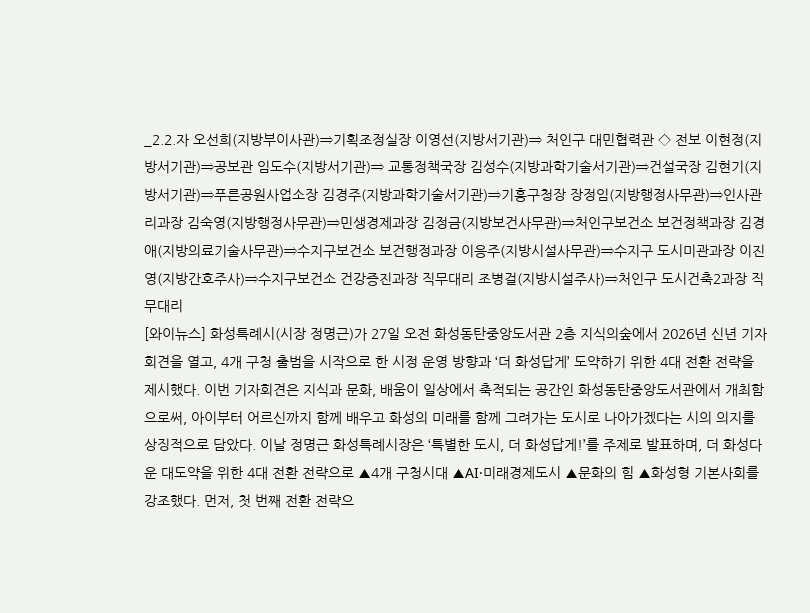_2.2.자 오선희(지방부이사관)⇒기획조정실장 이영선(지방서기관)⇒ 처인구 대민협력관 ◇ 전보 이현정(지방서기관)⇒공보관 임도수(지방서기관)⇒ 교통정책국장 김성수(지방과학기술서기관)⇒건설국장 김현기(지방서기관)⇒푸른공원사업소장 김경주(지방과학기술서기관)⇒기흥구청장 장정임(지방행정사무관)⇒인사관리과장 김숙영(지방행정사무관)⇒민생경제과장 김정금(지방보건사무관)⇒처인구보건소 보건정책과장 김경애(지방의료기술사무관)⇒수지구보건소 보건행정과장 이응주(지방시설사무관)⇒수지구 도시미관과장 이진영(지방간호주사)⇒수지구보건소 건강증진과장 직무대리 조병걸(지방시설주사)⇒처인구 도시건축2과장 직무대리
[와이뉴스] 화성특례시(시장 정명근)가 27일 오전 화성동탄중앙도서관 2층 지식의숲에서 2026년 신년 기자회견을 열고, 4개 구청 출범을 시작으로 한 시정 운영 방향과 ‘더 화성답게’ 도약하기 위한 4대 전환 전략을 제시했다. 이번 기자회견은 지식과 문화, 배움이 일상에서 축적되는 공간인 화성동탄중앙도서관에서 개최함으로써, 아이부터 어르신까지 함께 배우고 화성의 미래를 함께 그려가는 도시로 나아가겠다는 시의 의지를 상징적으로 담았다. 이날 정명근 화성특례시장은 ‘특별한 도시, 더 화성답게!’를 주제로 발표하며, 더 화성다운 대도약을 위한 4대 전환 전략으로 ▲4개 구청시대 ▲AI·미래경제도시 ▲문화의 힘 ▲화성형 기본사회를 강조했다. 먼저, 첫 번째 전환 전략으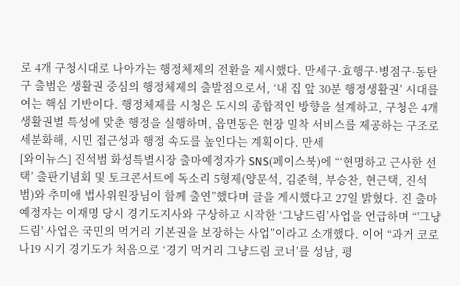로 4개 구청시대로 나아가는 행정체제의 전환을 제시했다. 만세구·효행구·병점구·동탄구 출범은 생활권 중심의 행정체제의 출발점으로서, ‘내 집 앞 30분 행정생활권’ 시대를 여는 핵심 기반이다. 행정체제를 시청은 도시의 종합적인 방향을 설계하고, 구청은 4개 생활권별 특성에 맞춘 행정을 실행하며, 읍면동은 현장 밀착 서비스를 제공하는 구조로 세분화해, 시민 접근성과 행정 속도를 높인다는 계획이다. 만세
[와이뉴스] 진석범 화성특별시장 출마예정자가 SNS(페이스북)에 “‘현명하고 근사한 선택’ 출판기념회 및 토크콘서트에 독소리 5형제(양문석, 김준혁, 부승찬, 현근택, 진석범)와 추미애 법사위원장님이 함께 출연”했다며 글을 게시했다고 27일 밝혔다. 진 출마예정자는 이재명 당시 경기도지사와 구상하고 시작한 ‘그냥드림’사업을 언급하며 “'그냥드림' 사업은 국민의 먹거리 기본권을 보장하는 사업”이라고 소개했다. 이어 “과거 코로나19 시기 경기도가 처음으로 ‘경기 먹거리 그냥드림 코너’를 성남, 평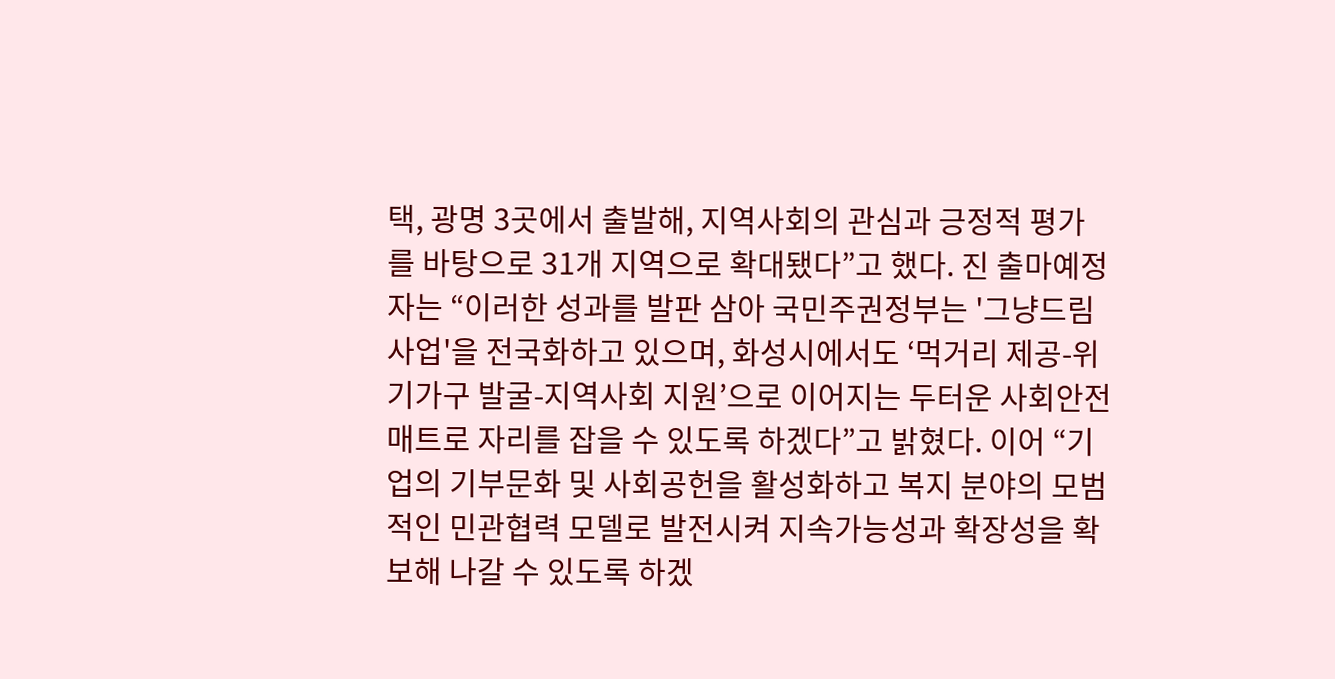택, 광명 3곳에서 출발해, 지역사회의 관심과 긍정적 평가를 바탕으로 31개 지역으로 확대됐다”고 했다. 진 출마예정자는 “이러한 성과를 발판 삼아 국민주권정부는 '그냥드림사업'을 전국화하고 있으며, 화성시에서도 ‘먹거리 제공-위기가구 발굴-지역사회 지원’으로 이어지는 두터운 사회안전매트로 자리를 잡을 수 있도록 하겠다”고 밝혔다. 이어 “기업의 기부문화 및 사회공헌을 활성화하고 복지 분야의 모범적인 민관협력 모델로 발전시켜 지속가능성과 확장성을 확보해 나갈 수 있도록 하겠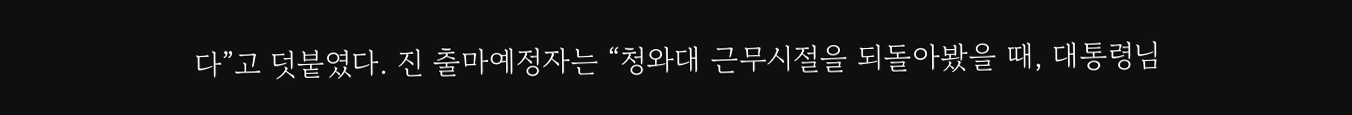다”고 덧붙였다. 진 출마예정자는 “청와대 근무시절을 되돌아봤을 때, 대통령님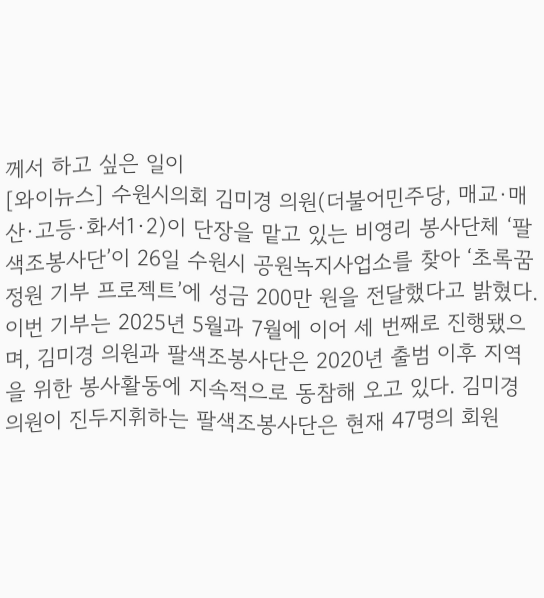께서 하고 싶은 일이
[와이뉴스] 수원시의회 김미경 의원(더불어민주당, 매교·매산·고등·화서1·2)이 단장을 맡고 있는 비영리 봉사단체 ‘팔색조봉사단’이 26일 수원시 공원녹지사업소를 찾아 ‘초록꿈정원 기부 프로젝트’에 성금 200만 원을 전달했다고 밝혔다. 이번 기부는 2025년 5월과 7월에 이어 세 번째로 진행됐으며, 김미경 의원과 팔색조봉사단은 2020년 출범 이후 지역을 위한 봉사활동에 지속적으로 동참해 오고 있다. 김미경 의원이 진두지휘하는 팔색조봉사단은 현재 47명의 회원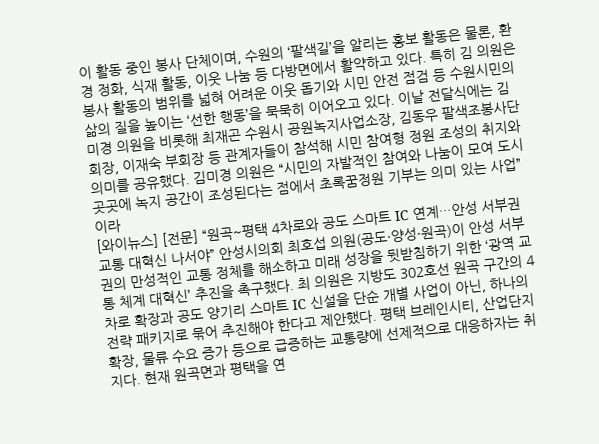이 활동 중인 봉사 단체이며, 수원의 ‘팔색길’을 알리는 홍보 활동은 물론, 환경 정화, 식재 활동, 이웃 나눔 등 다방면에서 활약하고 있다. 특히 김 의원은 봉사 활동의 범위를 넓혀 어려운 이웃 돕기와 시민 안전 점검 등 수원시민의 삶의 질을 높이는 ‘선한 행동’을 묵묵히 이어오고 있다. 이날 전달식에는 김미경 의원을 비롯해 최재곤 수원시 공원녹지사업소장, 김동우 팔색조봉사단 회장, 이재숙 부회장 등 관계자들이 참석해 시민 참여형 정원 조성의 취지와 의미를 공유했다. 김미경 의원은 “시민의 자발적인 참여와 나눔이 모여 도시 곳곳에 녹지 공간이 조성된다는 점에서 초록꿈정원 기부는 의미 있는 사업”이라
[와이뉴스] [전문] “원곡~평택 4차로와 공도 스마트 IC 연계…안성 서부권 교통 대혁신 나서야” 안성시의회 최호섭 의원(공도·양성·원곡)이 안성 서부권의 만성적인 교통 정체를 해소하고 미래 성장을 뒷받침하기 위한 ‘광역 교통 체계 대혁신’ 추진을 촉구했다. 최 의원은 지방도 302호선 원곡 구간의 4차로 확장과 공도 양기리 스마트 IC 신설을 단순 개별 사업이 아닌, 하나의 전략 패키지로 묶어 추진해야 한다고 제안했다. 평택 브레인시티, 산업단지 확장, 물류 수요 증가 등으로 급증하는 교통량에 선제적으로 대응하자는 취지다. 현재 원곡면과 평택을 연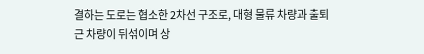결하는 도로는 협소한 2차선 구조로, 대형 물류 차량과 출퇴근 차량이 뒤섞이며 상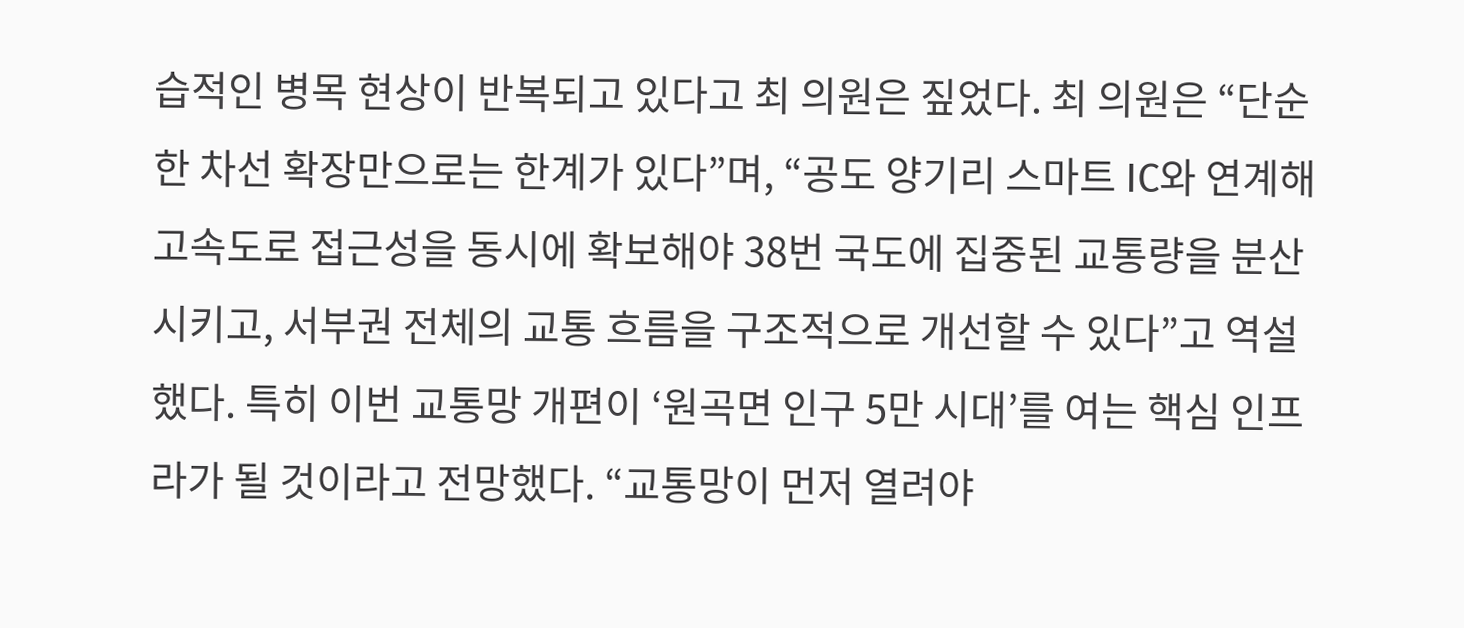습적인 병목 현상이 반복되고 있다고 최 의원은 짚었다. 최 의원은 “단순한 차선 확장만으로는 한계가 있다”며, “공도 양기리 스마트 IC와 연계해 고속도로 접근성을 동시에 확보해야 38번 국도에 집중된 교통량을 분산시키고, 서부권 전체의 교통 흐름을 구조적으로 개선할 수 있다”고 역설했다. 특히 이번 교통망 개편이 ‘원곡면 인구 5만 시대’를 여는 핵심 인프라가 될 것이라고 전망했다. “교통망이 먼저 열려야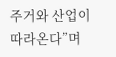주거와 산업이 따라온다”며